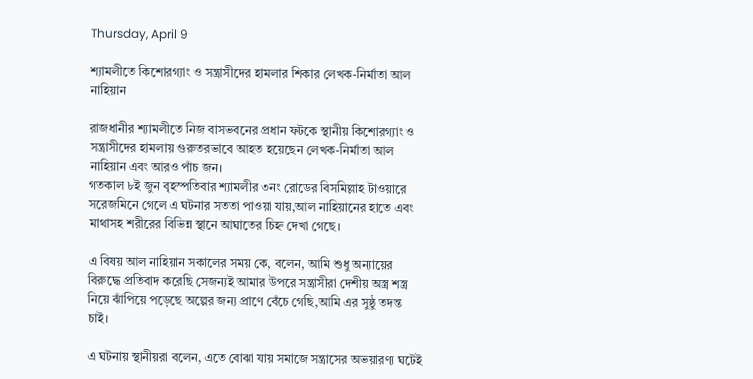Thursday, April 9

শ্যামলীতে কিশোরগ্যাং ও সন্ত্রাসীদের হামলার শিকার লেখক-নির্মাতা আল নাহিয়ান

রাজধানীর শ্যামলীতে নিজ বাসভবনের প্রধান ফটকে স্থানীয় কিশোরগ্যাং ও সন্ত্রাসীদের হামলায় গুরুতরভাবে আহত হয়েছেন লেখক-নির্মাতা আল নাহিয়ান এবং আরও পাঁচ জন।
গতকাল ৮ই জুন বৃহস্পতিবার শ্যামলীর ৩নং রোডের বিসমিল্লাহ টাওয়ারে সরেজমিনে গেলে এ ঘটনার সততা পাওয়া যায়,আল নাহিয়ানের হাতে এবং মাথাসহ শরীরের বিভিন্ন স্থানে আঘাতের চিহ্ন দেখা গেছে।

এ বিষয় আল নাহিয়ান সকালের সময় কে, বলেন, আমি শুধু অন্যায়ের বিরুদ্ধে প্রতিবাদ করেছি সেজন্যই আমার উপরে সন্ত্রাসীরা দেশীয় অস্ত্র শস্ত্র নিয়ে ঝাঁপিয়ে পড়েছে অল্পের জন্য প্রাণে বেঁচে গেছি,আমি এর সুষ্ঠু তদন্ত চাই।

এ ঘটনায় স্থানীয়রা বলেন, এতে বোঝা যায় সমাজে সন্ত্রাসের অভয়ারণ্য ঘটেই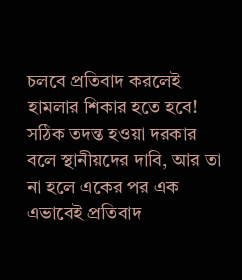চলবে প্রতিবাদ করলেই হামলার শিকার হতে হবে! সঠিক তদন্ত হওয়া দরকার বলে স্থানীয়দের দাবি, আর তা না হলে একের পর এক এভাবেই প্রতিবাদ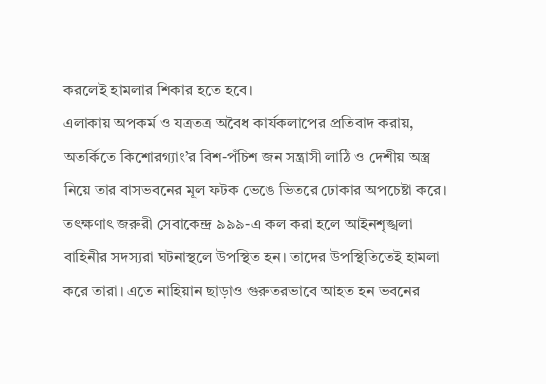করলেই হামলার শিকার হতে হবে।
এলাকায় অপকর্ম ও যত্রতত্র অবৈধ কার্যকলাপের প্রতিবাদ করায়, অতর্কিতে কিশোরগ্যাং’র বিশ-পঁচিশ জন সন্ত্রাসী লাঠি ও দেশীয় অস্ত্র নিয়ে তার বাসভবনের মূল ফটক ভেঙে ভিতরে ঢোকার অপচেষ্টা করে। তৎক্ষণাৎ জরুরী সেবাকেন্দ্র ৯৯৯-এ কল করা হলে আইনশৃঙ্খলা বাহিনীর সদস্যরা ঘটনাস্থলে উপস্থিত হন। তাদের উপস্থিতিতেই হামলা করে তারা। এতে নাহিয়ান ছাড়াও গুরুতরভাবে আহত হন ভবনের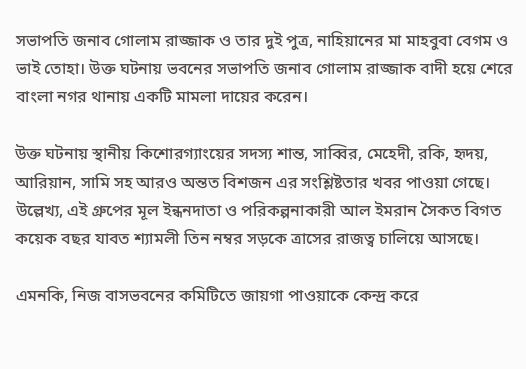সভাপতি জনাব গোলাম রাজ্জাক ও তার দুই পুত্র, নাহিয়ানের মা মাহবুবা বেগম ও ভাই তোহা। উক্ত ঘটনায় ভবনের সভাপতি জনাব গোলাম রাজ্জাক বাদী হয়ে শেরে বাংলা নগর থানায় একটি মামলা দায়ের করেন।

উক্ত ঘটনায় স্থানীয় কিশোরগ্যাংয়ের সদস্য শান্ত, সাব্বির, মেহেদী, রকি, হৃদয়, আরিয়ান, সামি সহ আরও অন্তত বিশজন এর সংশ্লিষ্টতার খবর পাওয়া গেছে। উল্লেখ্য, এই গ্রুপের মূল ইন্ধনদাতা ও পরিকল্পনাকারী আল ইমরান সৈকত বিগত কয়েক বছর যাবত শ্যামলী তিন নম্বর সড়কে ত্রাসের রাজত্ব চালিয়ে আসছে।

এমনকি, নিজ বাসভবনের কমিটিতে জায়গা পাওয়াকে কেন্দ্র করে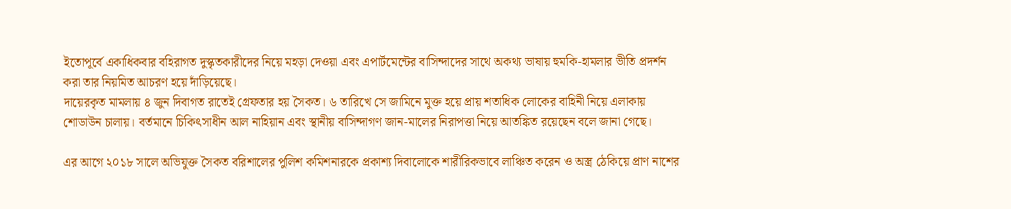ইতোপূর্বে একাধিকবার বহিরাগত দুস্কৃতকারীদের নিয়ে মহড়া দেওয়া এবং এপার্টমেন্টের বাসিন্দাদের সাথে অকথ্য ভাষায় হুমকি-হামলার ভীতি প্রদর্শন করা তার নিয়মিত আচরণ হয়ে দাঁড়িয়েছে।
দায়েরকৃত মামলায় ৪ জুন দিবাগত রাতেই গ্রেফতার হয় সৈকত। ৬ তারিখে সে জামিনে মুক্ত হয়ে প্রায় শতাধিক লোকের বাহিনী নিয়ে এলাকায় শোডাউন চালায়। বর্তমানে চিকিৎসাধীন আল নাহিয়ান এবং স্থানীয় বাসিন্দাগণ জান-মালের নিরাপত্তা নিয়ে আতঙ্কিত রয়েছেন বলে জানা গেছে।

এর আগে ২০১৮ সালে অভিযুক্ত সৈকত বরিশালের পুলিশ কমিশনারকে প্রকাশ্য দিবালোকে শারীরিকভাবে লাঞ্চিত করেন ও অস্ত্র ঠেকিয়ে প্রাণ নাশের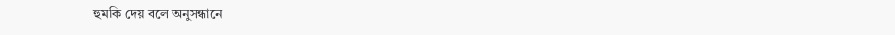হুমকি দেয় বলে অনুসন্ধানে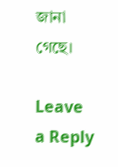জানা গেছে।

Leave a Reply